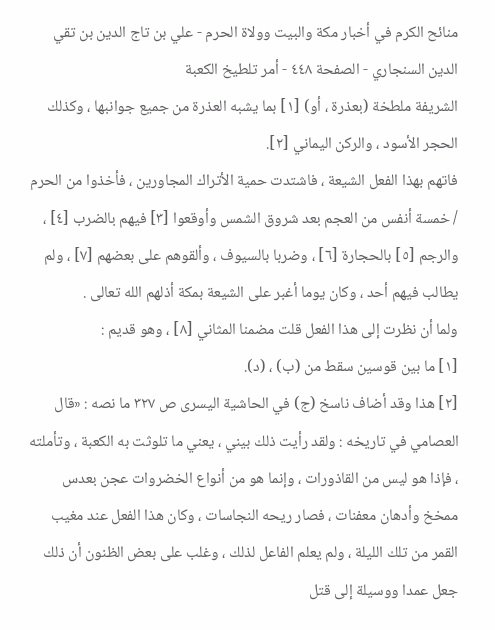منائح الكرم في أخبار مكة والبيت وولاة الحرم - علي بن تاج الدين بن تقي الدين السنجاري - الصفحة ٤٤٨ - أمر تلطيخ الكعبة
الشريفة ملطخة (بعذرة ، أو) [١] بما يشبه العذرة من جميع جوانبها ، وكذلك الحجر الأسود ، والركن اليماني [٢].
فاتهم بهذا الفعل الشيعة ، فاشتدت حمية الأتراك المجاورين ، فأخذوا من الحرم / خمسة أنفس من العجم بعد شروق الشمس وأوقعوا [٣] فيهم بالضرب [٤] ، والرجم [٥] بالحجارة [٦] ، وضربا بالسيوف ، وألقوهم على بعضهم [٧] ، ولم يطالب فيهم أحد ، وكان يوما أغبر على الشيعة بمكة أذلهم الله تعالى .
ولما أن نظرت إلى هذا الفعل قلت مضمنا المثاني [٨] ، وهو قديم :
[١] ما بين قوسين سقط من (ب) ، (د).
[٢] هذا وقد أضاف ناسخ (ج) في الحاشية اليسرى ص ٣٢٧ ما نصه : «قال العصامي في تاريخه : ولقد رأيت ذلك بيني ، يعني ما تلوثت به الكعبة ، وتأملته ، فإذا هو ليس من القاذورات ، وإنما هو من أنواع الخضروات عجن بعدس ممخخ وأدهان معفنات ، فصار ريحه النجاسات ، وكان هذا الفعل عند مغيب القمر من تلك الليلة ، ولم يعلم الفاعل لذلك ، وغلب على بعض الظنون أن ذلك جعل عمدا ووسيلة إلى قتل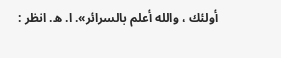أولئك ، والله أعلم بالسرائر». ا. ه. انظر :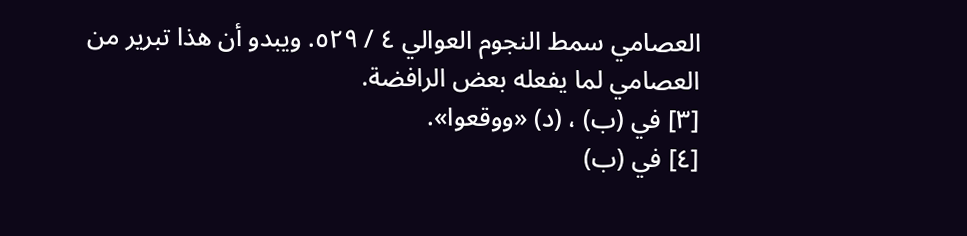العصامي سمط النجوم العوالي ٤ / ٥٢٩. ويبدو أن هذا تبرير من العصامي لما يفعله بعض الرافضة.
[٣] في (ب) ، (د) «ووقعوا».
[٤] في (ب)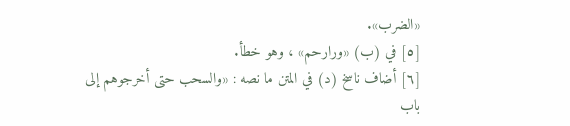«الضرب».
[٥] في (ب) «ورارحم» ، وهو خطأ.
[٦] أضاف ناسخ (د) في المتن ما نصه : «والسحب حتى أخرجوهم إلى باب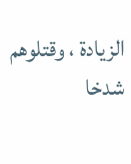الزيادة ، وقتلوهم شدخا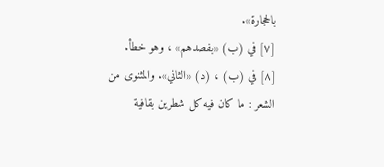بالحجارة».
[٧] في (ب) «بفصدهم» ، وهو خطأ.
[٨] في (ب) ، (د) «الثاني». والمثنوى من الشعر : ما كان فيه كل شطرين بقافية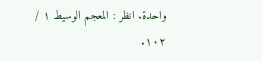واحدة. انظر : المعجم الوسيط ١ / ١٠٢.